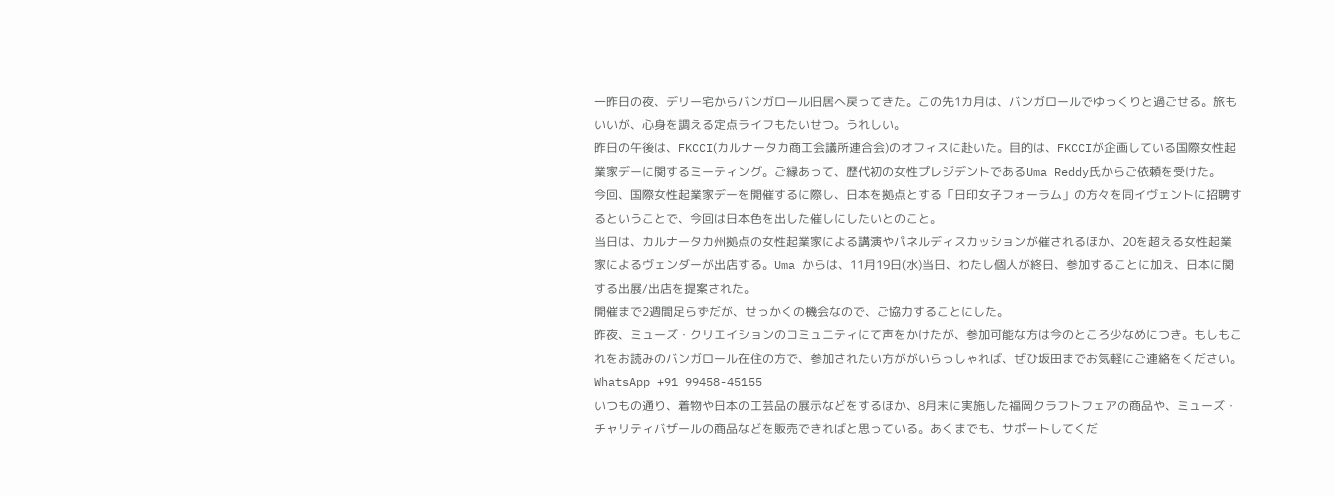一昨日の夜、デリー宅からバンガロール旧居へ戻ってきた。この先1カ月は、バンガロールでゆっくりと過ごせる。旅もいいが、心身を調える定点ライフもたいせつ。うれしい。
昨日の午後は、FKCCI(カルナータカ商工会議所連合会)のオフィスに赴いた。目的は、FKCCIが企画している国際女性起業家デーに関するミーティング。ご縁あって、歴代初の女性プレジデントであるUma Reddy氏からご依頼を受けた。
今回、国際女性起業家デーを開催するに際し、日本を拠点とする「日印女子フォーラム」の方々を同イヴェントに招聘するということで、今回は日本色を出した催しにしたいとのこと。
当日は、カルナータカ州拠点の女性起業家による講演やパネルディスカッションが催されるほか、20を超える女性起業家によるヴェンダーが出店する。Uma からは、11月19日(水)当日、わたし個人が終日、参加することに加え、日本に関する出展/出店を提案された。
開催まで2週間足らずだが、せっかくの機会なので、ご協力することにした。
昨夜、ミューズ・クリエイションのコミュニティにて声をかけたが、参加可能な方は今のところ少なめにつき。もしもこれをお読みのバンガロール在住の方で、参加されたい方ががいらっしゃれば、ぜひ坂田までお気軽にご連絡をください。WhatsApp +91 99458-45155
いつもの通り、着物や日本の工芸品の展示などをするほか、8月末に実施した福岡クラフトフェアの商品や、ミューズ・チャリティバザールの商品などを販売できればと思っている。あくまでも、サポートしてくだ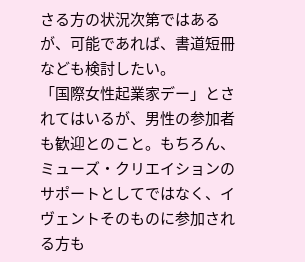さる方の状況次第ではあるが、可能であれば、書道短冊なども検討したい。
「国際女性起業家デー」とされてはいるが、男性の参加者も歓迎とのこと。もちろん、ミューズ・クリエイションのサポートとしてではなく、イヴェントそのものに参加される方も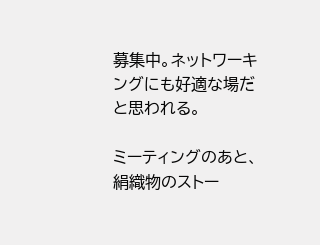募集中。ネットワーキングにも好適な場だと思われる。

ミーティングのあと、絹織物のストー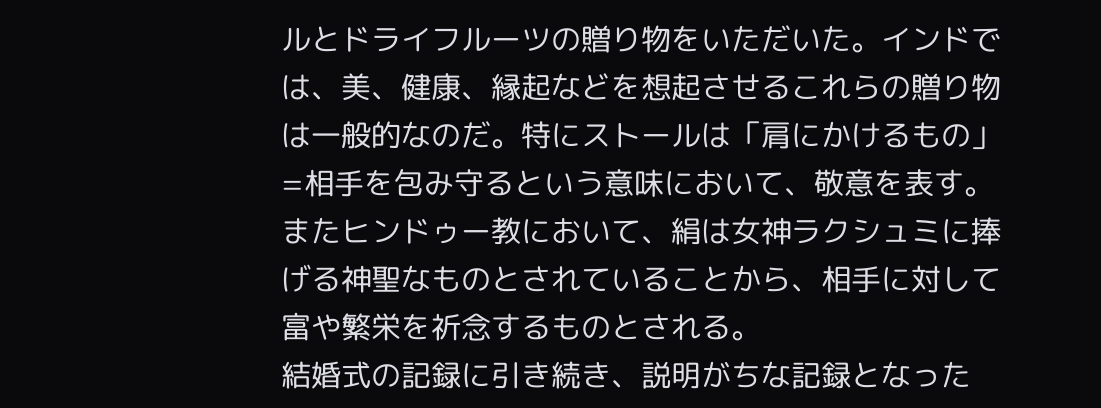ルとドライフルーツの贈り物をいただいた。インドでは、美、健康、縁起などを想起させるこれらの贈り物は一般的なのだ。特にストールは「肩にかけるもの」=相手を包み守るという意味において、敬意を表す。またヒンドゥー教において、絹は女神ラクシュミに捧げる神聖なものとされていることから、相手に対して富や繁栄を祈念するものとされる。
結婚式の記録に引き続き、説明がちな記録となった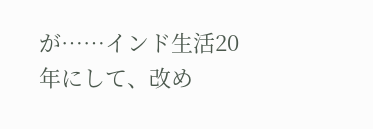が……インド生活20年にして、改め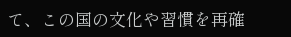て、この国の文化や習慣を再確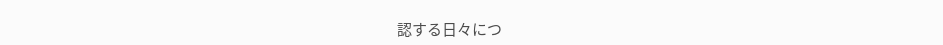認する日々につ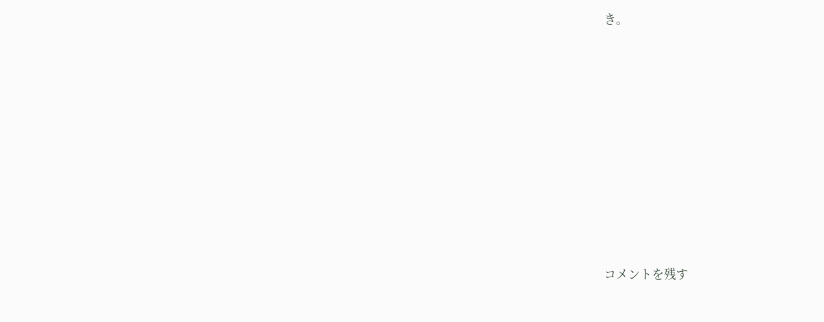き。









コメントを残す